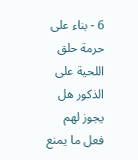6 - بناء على حرمة حلق اللحية على الذكور هل يجوز لهم فعل ما يمنع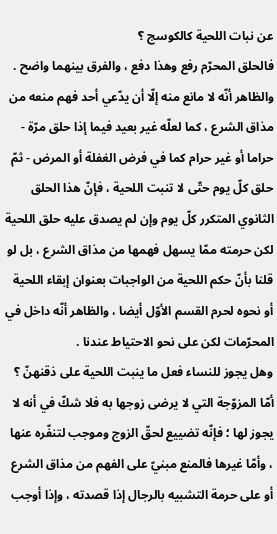عن نبات اللحية كالكوسج ؟
فالحلق المحرّم رفع وهذا دفع ، والفرق بينهما واضح .
والظاهر أنّه لا مانع منه إلّا أن يدّعي أحد فهم منعه من مذاق الشرع ، كما لعلّه غير بعيد فيما إذا حلق مرّة - حراما أو غير حرام كما في فرض الغفلة أو المرض - ثمّ حلق كلّ يوم حتّى لا تنبت اللحية ، فإنّ هذا الحلق الثانوي المتكرر كلّ يوم وإن لم يصدق عليه حلق اللحية لكن حرمته ممّا يسهل فهمها من مذاق الشرع ، بل لو قلنا بأنّ حكم اللحية من الواجبات بعنوان إبقاء اللحية أو نحوه لحرم القسم الأوّل أيضا ، والظاهر أنّه داخل في المحرّمات لكن على نحو الاحتياط عندنا .
وهل يجوز للنساء فعل ما ينبت اللحية على ذقنهنّ ؟
أمّا المزوّجة التي لا يرضى زوجها به فلا شكّ في أنه لا يجوز لها ؛ فإنّه تضييع لحقّ الزوج وموجب لتنفّره عنها ، وأمّا غيرها فالمنع مبنيّ على الفهم من مذاق الشرع أو على حرمة التشبيه بالرجال إذا قصدته ، وإذا أوجب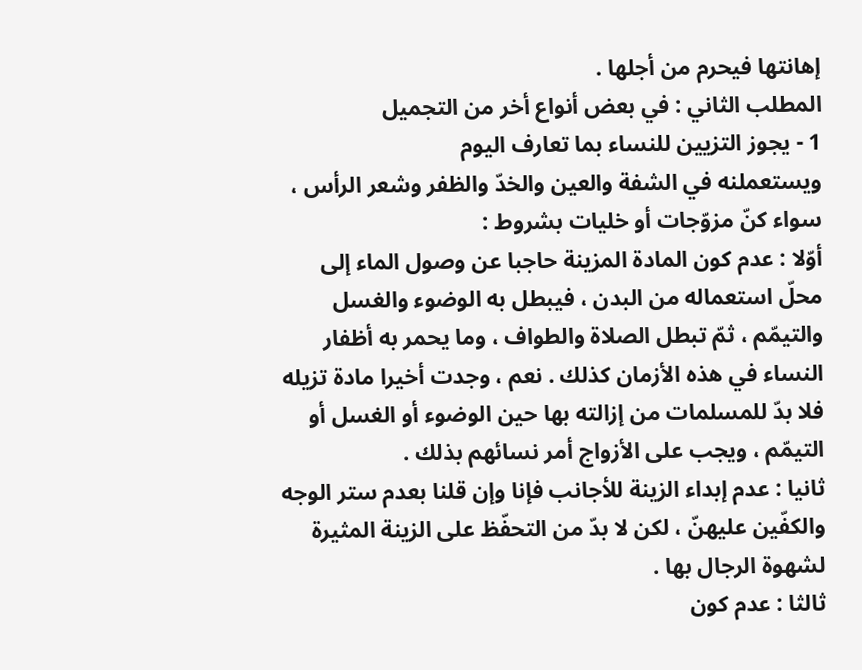إهانتها فيحرم من أجلها .
المطلب الثاني : في بعض أنواع أخر من التجميل
1 - يجوز التزيين للنساء بما تعارف اليوم
ويستعملنه في الشفة والعين والخدّ والظفر وشعر الرأس ، سواء كنّ مزوّجات أو خليات بشروط :
أوّلا : عدم كون المادة المزينة حاجبا عن وصول الماء إلى محلّ استعماله من البدن ، فيبطل به الوضوء والغسل والتيمّم ، ثمّ تبطل الصلاة والطواف ، وما يحمر به أظفار النساء في هذه الأزمان كذلك . نعم ، وجدت أخيرا مادة تزيله فلا بدّ للمسلمات من إزالته بها حين الوضوء أو الغسل أو التيمّم ، ويجب على الأزواج أمر نسائهم بذلك .
ثانيا : عدم إبداء الزينة للأجانب فإنا وإن قلنا بعدم ستر الوجه والكفّين عليهنّ ، لكن لا بدّ من التحفّظ على الزينة المثيرة لشهوة الرجال بها .
ثالثا : عدم كون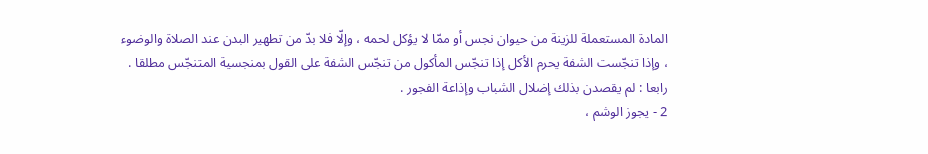المادة المستعملة للزينة من حيوان نجس أو ممّا لا يؤكل لحمه ، وإلّا فلا بدّ من تطهير البدن عند الصلاة والوضوء ، وإذا تنجّست الشفة يحرم الأكل إذا تنجّس المأكول من تنجّس الشفة على القول بمنجسية المتنجّس مطلقا .
رابعا : لم يقصدن بذلك إضلال الشباب وإذاعة الفجور .
2 - يجوز الوشم ،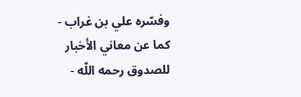وفسّره علي بن غراب - كما عن معاني الأخبار للصدوق رحمه اللّه -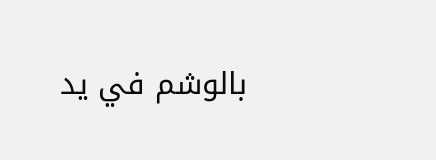بالوشم في يد